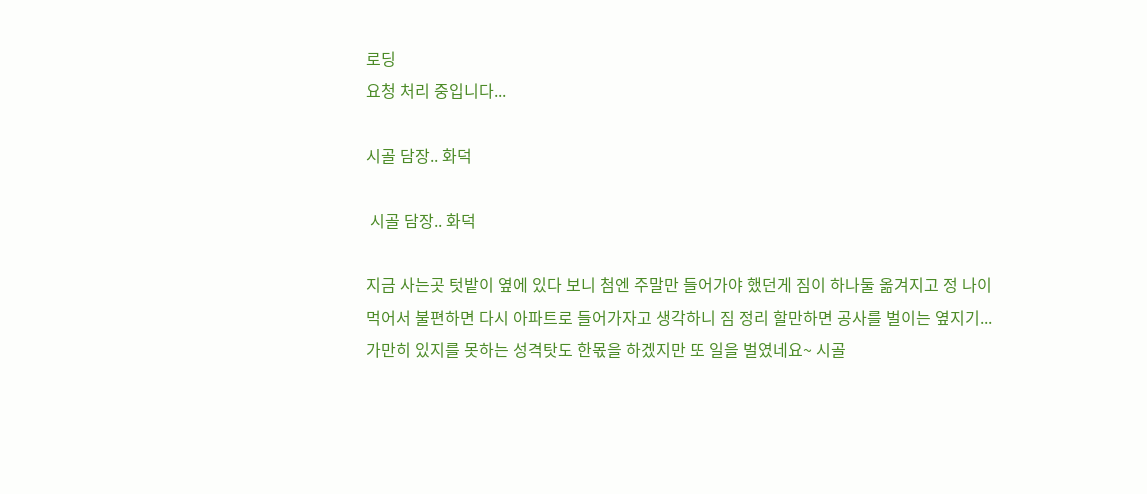로딩
요청 처리 중입니다...

시골 담장.. 화덕

 시골 담장.. 화덕

지금 사는곳 텃밭이 옆에 있다 보니 첨엔 주말만 들어가야 했던게 짐이 하나둘 옮겨지고 정 나이 먹어서 불편하면 다시 아파트로 들어가자고 생각하니 짐 정리 할만하면 공사를 벌이는 옆지기... 가만히 있지를 못하는 성격탓도 한몫을 하겠지만 또 일을 벌였네요~ 시골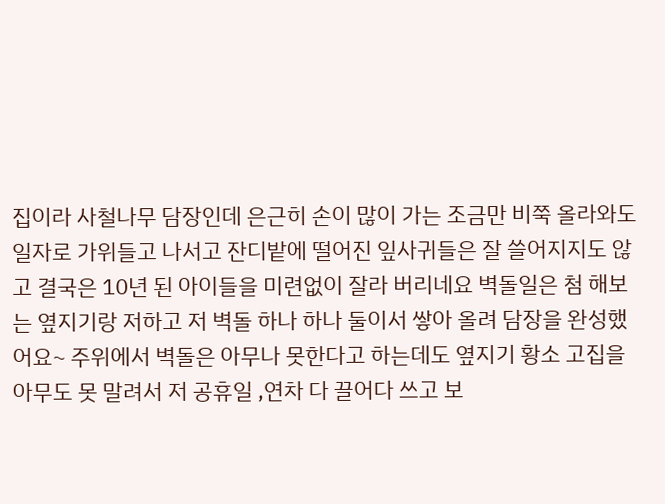집이라 사철나무 담장인데 은근히 손이 많이 가는 조금만 비쭉 올라와도 일자로 가위들고 나서고 잔디밭에 떨어진 잎사귀들은 잘 쓸어지지도 않고 결국은 10년 된 아이들을 미련없이 잘라 버리네요 벽돌일은 첨 해보는 옆지기랑 저하고 저 벽돌 하나 하나 둘이서 쌓아 올려 담장을 완성했어요~ 주위에서 벽돌은 아무나 못한다고 하는데도 옆지기 황소 고집을 아무도 못 말려서 저 공휴일 ,연차 다 끌어다 쓰고 보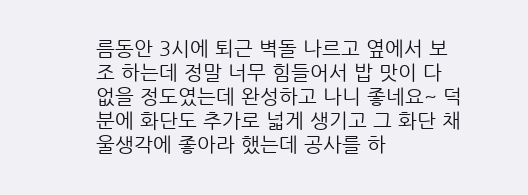름동안 3시에 퇴근 벽돌 나르고 옆에서 보조 하는데 정말 너무 힘들어서 밥 맛이 다 없을 정도였는데 완성하고 나니 좋네요~ 덕분에 화단도 추가로 넓게 생기고 그 화단 채울생각에 좋아라 했는데 공사를 하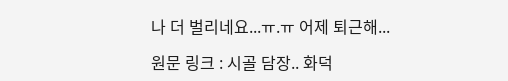나 더 벌리네요...ㅠ.ㅠ 어제 퇴근해...

원문 링크 : 시골 담장.. 화덕